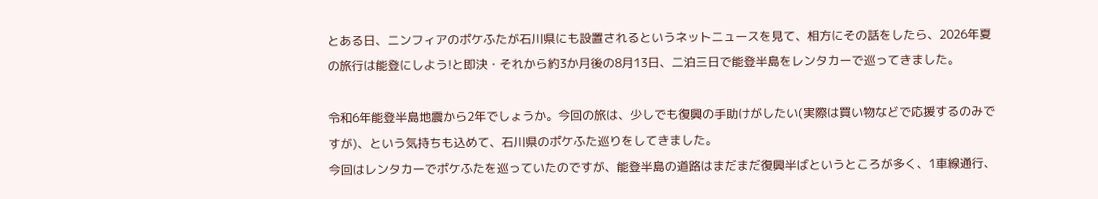とある日、ニンフィアのポケふたが石川県にも設置されるというネットニュースを見て、相方にその話をしたら、2026年夏の旅行は能登にしよう!と即決・それから約3か月後の8月13日、二泊三日で能登半島をレンタカーで巡ってきました。

令和6年能登半島地震から2年でしょうか。今回の旅は、少しでも復興の手助けがしたい(実際は買い物などで応援するのみですが)、という気持ちも込めて、石川県のポケふた巡りをしてきました。
今回はレンタカーでポケふたを巡っていたのですが、能登半島の道路はまだまだ復興半ばというところが多く、1車線通行、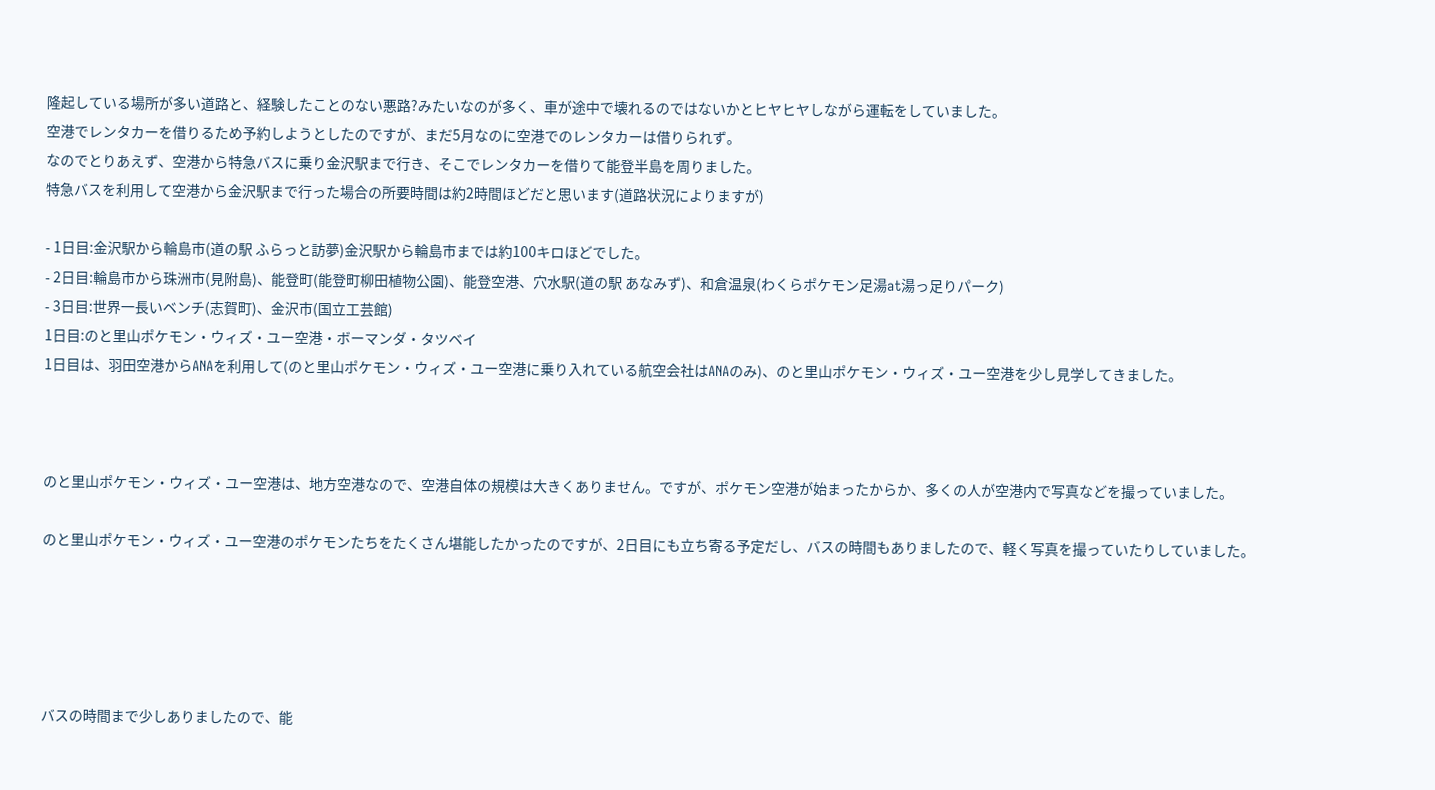隆起している場所が多い道路と、経験したことのない悪路?みたいなのが多く、車が途中で壊れるのではないかとヒヤヒヤしながら運転をしていました。
空港でレンタカーを借りるため予約しようとしたのですが、まだ5月なのに空港でのレンタカーは借りられず。
なのでとりあえず、空港から特急バスに乗り金沢駅まで行き、そこでレンタカーを借りて能登半島を周りました。
特急バスを利用して空港から金沢駅まで行った場合の所要時間は約2時間ほどだと思います(道路状況によりますが)

- 1日目:金沢駅から輪島市(道の駅 ふらっと訪夢)金沢駅から輪島市までは約100キロほどでした。
- 2日目:輪島市から珠洲市(見附島)、能登町(能登町柳田植物公園)、能登空港、穴水駅(道の駅 あなみず)、和倉温泉(わくらポケモン足湯at湯っ足りパーク)
- 3日目:世界一長いベンチ(志賀町)、金沢市(国立工芸館)
1日目:のと里山ポケモン・ウィズ・ユー空港・ボーマンダ・タツベイ
1日目は、羽田空港からANAを利用して(のと里山ポケモン・ウィズ・ユー空港に乗り入れている航空会社はANAのみ)、のと里山ポケモン・ウィズ・ユー空港を少し見学してきました。



のと里山ポケモン・ウィズ・ユー空港は、地方空港なので、空港自体の規模は大きくありません。ですが、ポケモン空港が始まったからか、多くの人が空港内で写真などを撮っていました。

のと里山ポケモン・ウィズ・ユー空港のポケモンたちをたくさん堪能したかったのですが、2日目にも立ち寄る予定だし、バスの時間もありましたので、軽く写真を撮っていたりしていました。





バスの時間まで少しありましたので、能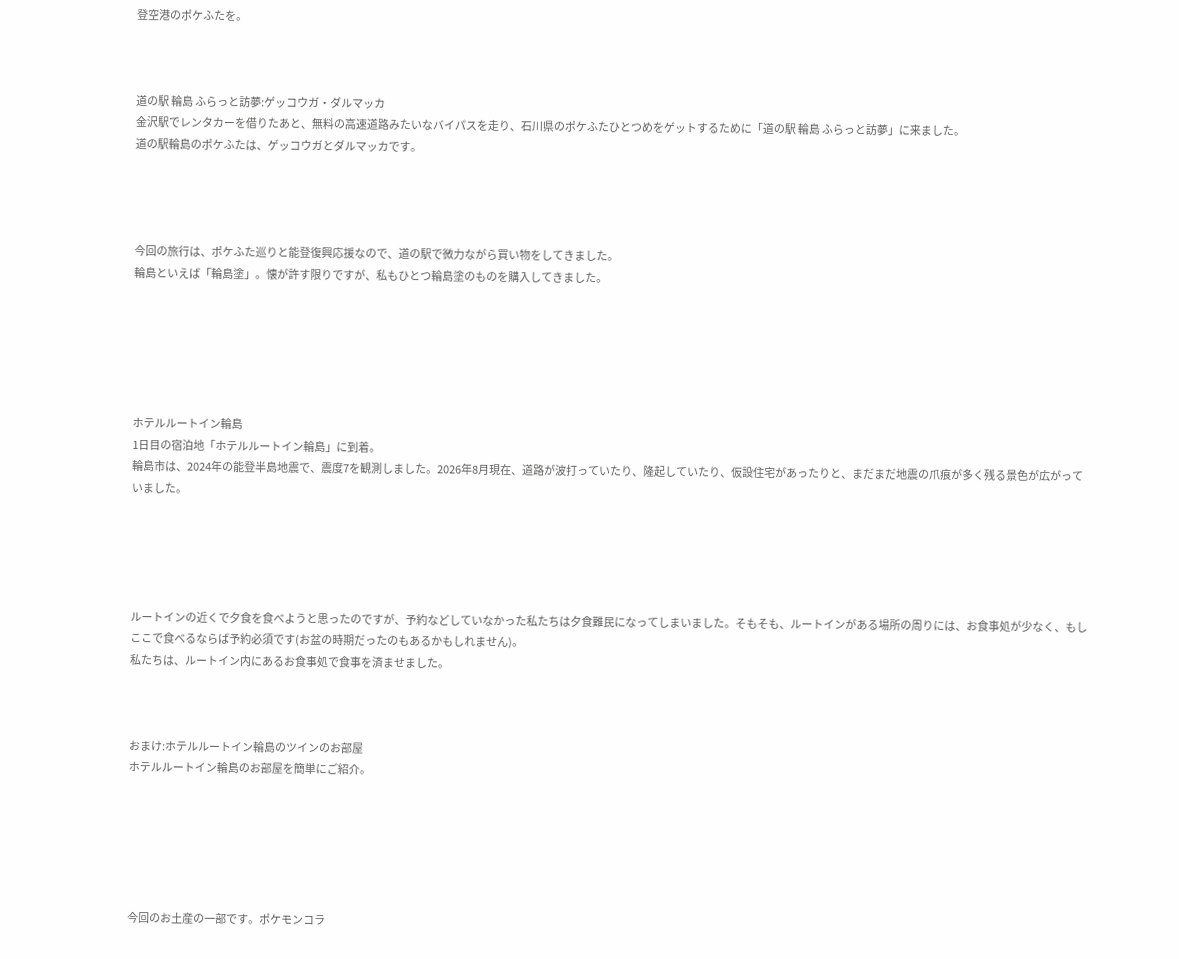登空港のポケふたを。



道の駅 輪島 ふらっと訪夢:ゲッコウガ・ダルマッカ
金沢駅でレンタカーを借りたあと、無料の高速道路みたいなバイパスを走り、石川県のポケふたひとつめをゲットするために「道の駅 輪島 ふらっと訪夢」に来ました。
道の駅輪島のポケふたは、ゲッコウガとダルマッカです。




今回の旅行は、ポケふた巡りと能登復興応援なので、道の駅で微力ながら買い物をしてきました。
輪島といえば「輪島塗」。懐が許す限りですが、私もひとつ輪島塗のものを購入してきました。






ホテルルートイン輪島
1日目の宿泊地「ホテルルートイン輪島」に到着。
輪島市は、2024年の能登半島地震で、震度7を観測しました。2026年8月現在、道路が波打っていたり、隆起していたり、仮設住宅があったりと、まだまだ地震の爪痕が多く残る景色が広がっていました。





ルートインの近くで夕食を食べようと思ったのですが、予約などしていなかった私たちは夕食難民になってしまいました。そもそも、ルートインがある場所の周りには、お食事処が少なく、もしここで食べるならば予約必須です(お盆の時期だったのもあるかもしれません)。
私たちは、ルートイン内にあるお食事処で食事を済ませました。



おまけ:ホテルルートイン輪島のツインのお部屋
ホテルルートイン輪島のお部屋を簡単にご紹介。






今回のお土産の一部です。ポケモンコラ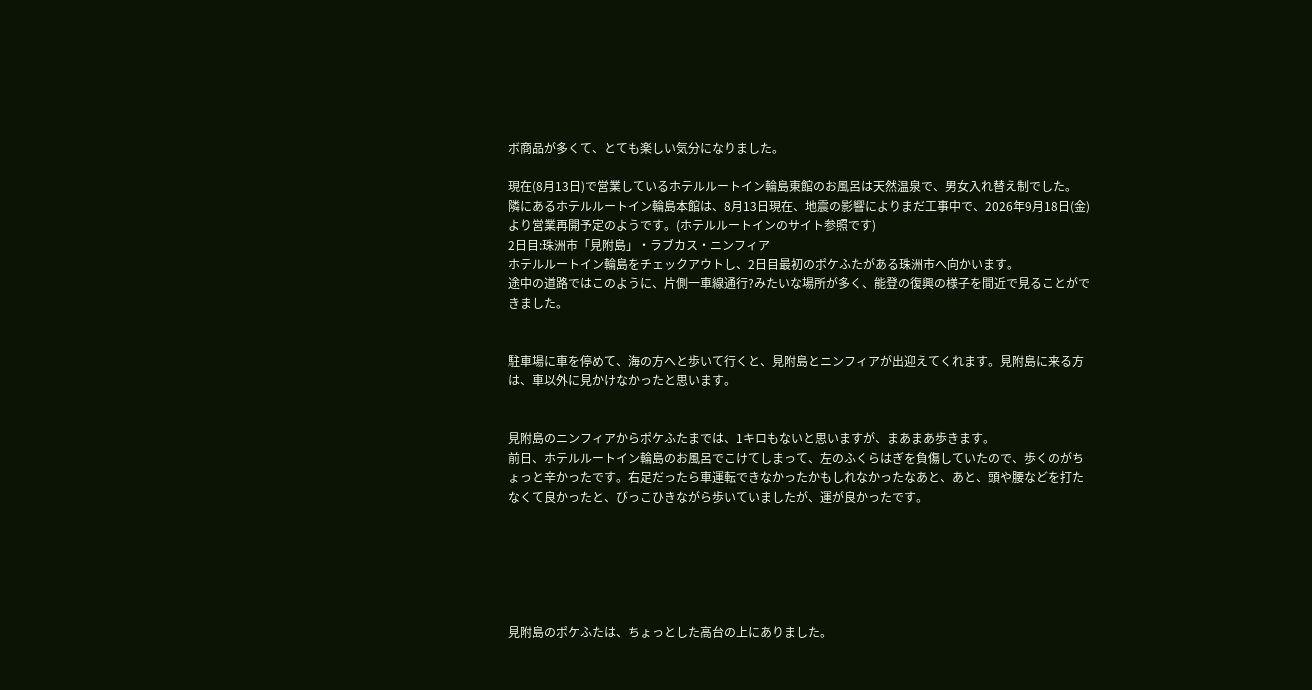ボ商品が多くて、とても楽しい気分になりました。

現在(8月13日)で営業しているホテルルートイン輪島東館のお風呂は天然温泉で、男女入れ替え制でした。
隣にあるホテルルートイン輪島本館は、8月13日現在、地震の影響によりまだ工事中で、2026年9月18日(金)より営業再開予定のようです。(ホテルルートインのサイト参照です)
2日目:珠洲市「見附島」・ラブカス・ニンフィア
ホテルルートイン輪島をチェックアウトし、2日目最初のポケふたがある珠洲市へ向かいます。
途中の道路ではこのように、片側一車線通行?みたいな場所が多く、能登の復興の様子を間近で見ることができました。


駐車場に車を停めて、海の方へと歩いて行くと、見附島とニンフィアが出迎えてくれます。見附島に来る方は、車以外に見かけなかったと思います。


見附島のニンフィアからポケふたまでは、1キロもないと思いますが、まあまあ歩きます。
前日、ホテルルートイン輪島のお風呂でこけてしまって、左のふくらはぎを負傷していたので、歩くのがちょっと辛かったです。右足だったら車運転できなかったかもしれなかったなあと、あと、頭や腰などを打たなくて良かったと、びっこひきながら歩いていましたが、運が良かったです。






見附島のポケふたは、ちょっとした高台の上にありました。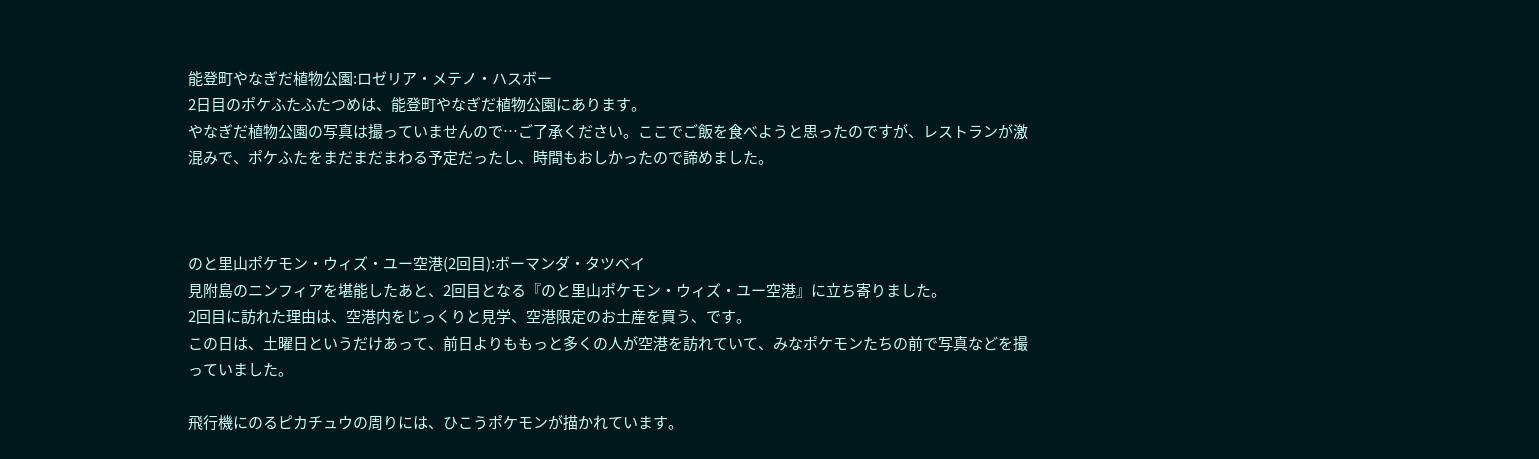能登町やなぎだ植物公園:ロゼリア・メテノ・ハスボー
2日目のポケふたふたつめは、能登町やなぎだ植物公園にあります。
やなぎだ植物公園の写真は撮っていませんので…ご了承ください。ここでご飯を食べようと思ったのですが、レストランが激混みで、ポケふたをまだまだまわる予定だったし、時間もおしかったので諦めました。



のと里山ポケモン・ウィズ・ユー空港(2回目):ボーマンダ・タツベイ
見附島のニンフィアを堪能したあと、2回目となる『のと里山ポケモン・ウィズ・ユー空港』に立ち寄りました。
2回目に訪れた理由は、空港内をじっくりと見学、空港限定のお土産を買う、です。
この日は、土曜日というだけあって、前日よりももっと多くの人が空港を訪れていて、みなポケモンたちの前で写真などを撮っていました。

飛行機にのるピカチュウの周りには、ひこうポケモンが描かれています。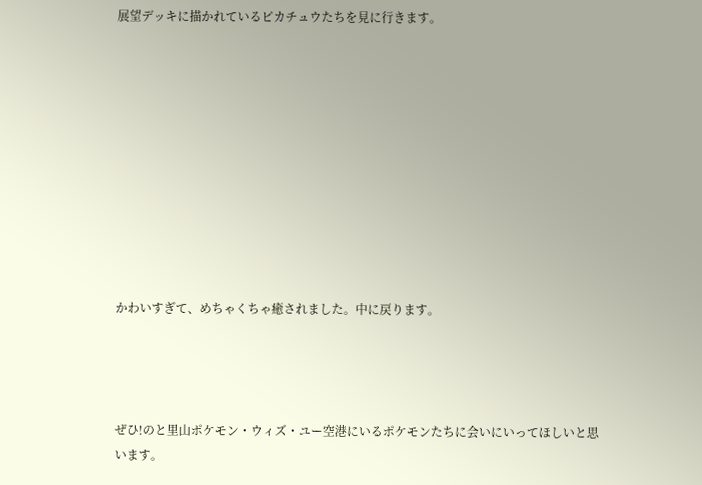展望デッキに描かれているピカチュウたちを見に行きます。











かわいすぎて、めちゃくちゃ癒されました。中に戻ります。




ぜひ!のと里山ポケモン・ウィズ・ユー空港にいるポケモンたちに会いにいってほしいと思います。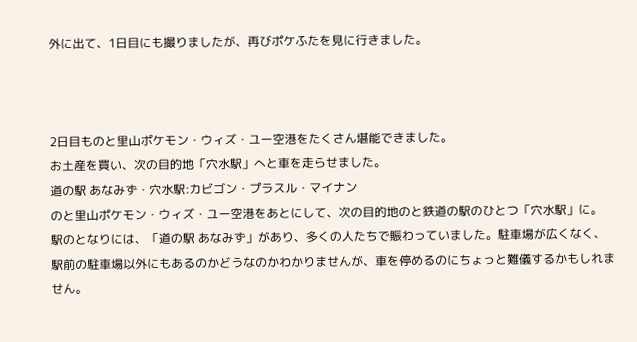外に出て、1日目にも撮りましたが、再びポケふたを見に行きました。



2日目ものと里山ポケモン・ウィズ・ユー空港をたくさん堪能できました。
お土産を買い、次の目的地「穴水駅」へと車を走らせました。
道の駅 あなみず・穴水駅:カビゴン・プラスル・マイナン
のと里山ポケモン・ウィズ・ユー空港をあとにして、次の目的地のと鉄道の駅のひとつ「穴水駅」に。
駅のとなりには、「道の駅 あなみず」があり、多くの人たちで賑わっていました。駐車場が広くなく、駅前の駐車場以外にもあるのかどうなのかわかりませんが、車を停めるのにちょっと難儀するかもしれません。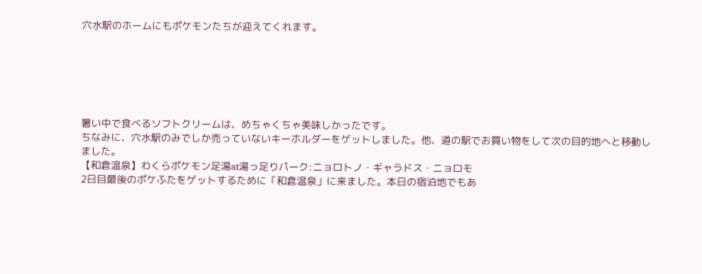穴水駅のホームにもポケモンたちが迎えてくれます。






暑い中で食べるソフトクリームは、めちゃくちゃ美味しかったです。
ちなみに、穴水駅のみでしか売っていないキーホルダーをゲットしました。他、道の駅でお買い物をして次の目的地へと移動しました。
【和倉温泉】わくらポケモン足湯at湯っ足りパーク:ニョロトノ・ギャラドス・ニョロモ
2日目最後のポケふたをゲットするために「和倉温泉」に来ました。本日の宿泊地でもあ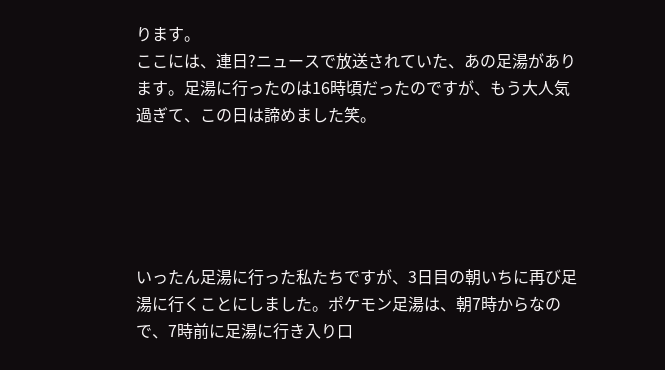ります。
ここには、連日?ニュースで放送されていた、あの足湯があります。足湯に行ったのは16時頃だったのですが、もう大人気過ぎて、この日は諦めました笑。





いったん足湯に行った私たちですが、3日目の朝いちに再び足湯に行くことにしました。ポケモン足湯は、朝7時からなので、7時前に足湯に行き入り口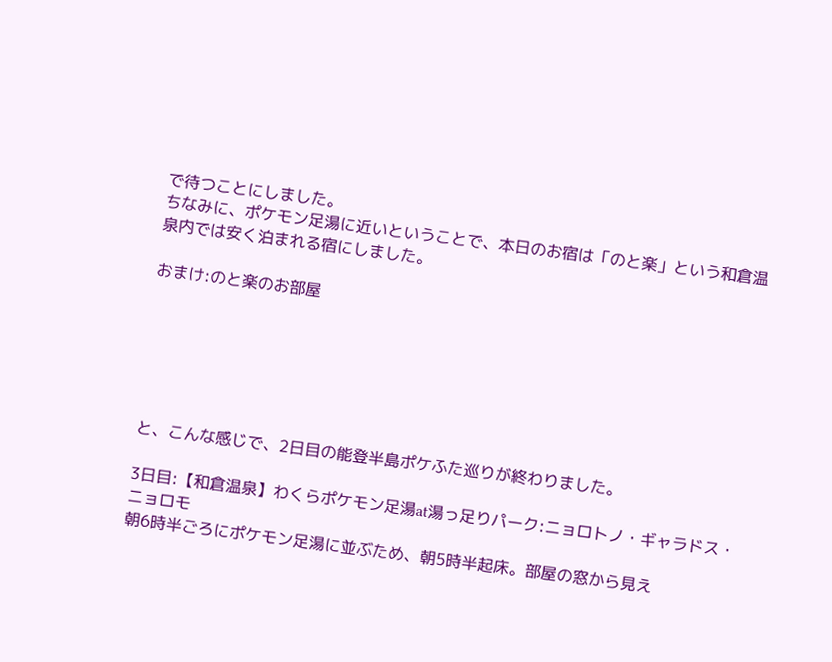で待つことにしました。
ちなみに、ポケモン足湯に近いということで、本日のお宿は「のと楽」という和倉温泉内では安く泊まれる宿にしました。

おまけ:のと楽のお部屋






と、こんな感じで、2日目の能登半島ポケふた巡りが終わりました。

3日目:【和倉温泉】わくらポケモン足湯at湯っ足りパーク:ニョロトノ・ギャラドス・ニョロモ
朝6時半ごろにポケモン足湯に並ぶため、朝5時半起床。部屋の窓から見え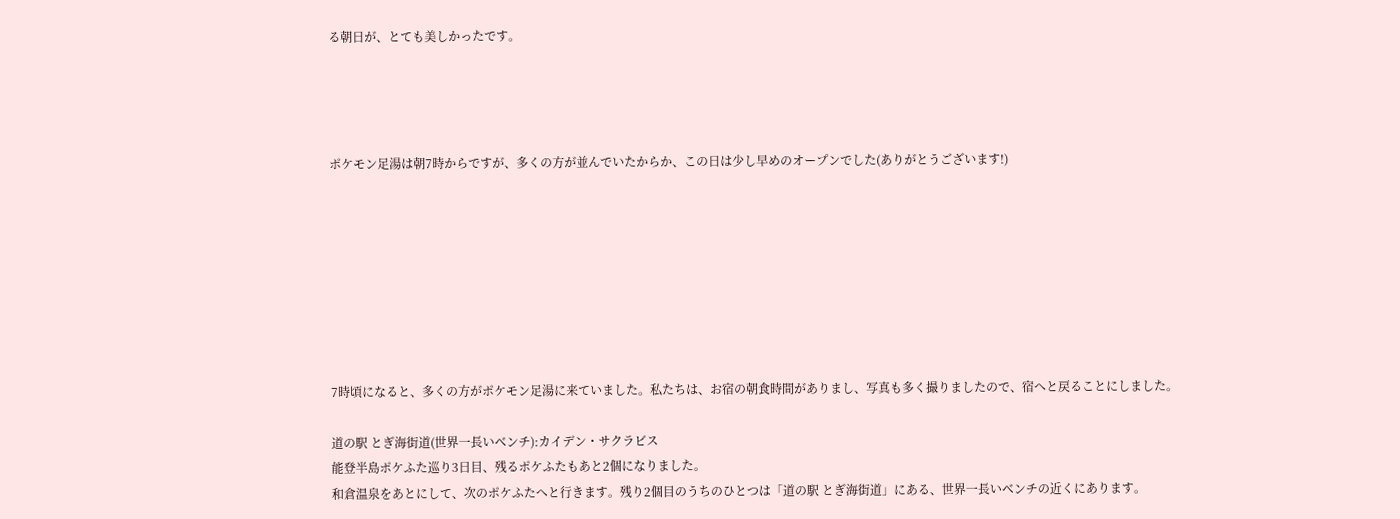る朝日が、とても美しかったです。




ポケモン足湯は朝7時からですが、多くの方が並んでいたからか、この日は少し早めのオープンでした(ありがとうございます!)








7時頃になると、多くの方がポケモン足湯に来ていました。私たちは、お宿の朝食時間がありまし、写真も多く撮りましたので、宿へと戻ることにしました。

道の駅 とぎ海街道(世界一長いベンチ):カイデン・サクラビス
能登半島ポケふた巡り3日目、残るポケふたもあと2個になりました。
和倉温泉をあとにして、次のポケふたへと行きます。残り2個目のうちのひとつは「道の駅 とぎ海街道」にある、世界一長いベンチの近くにあります。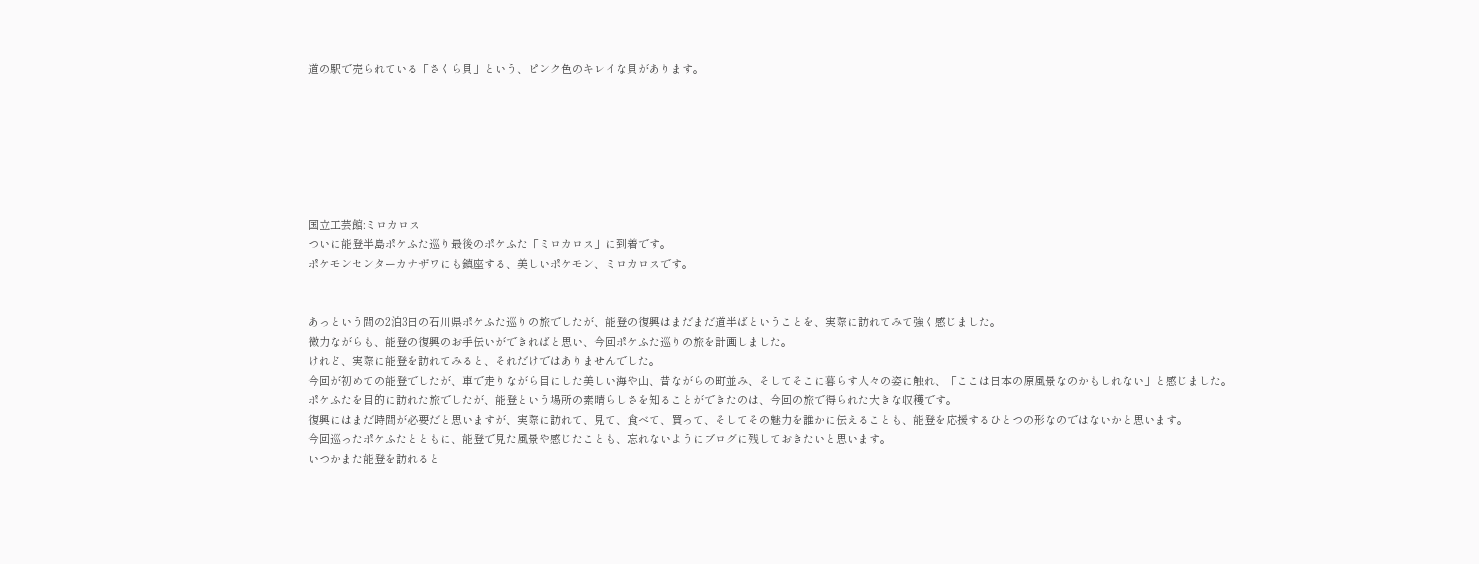道の駅で売られている「さくら貝」という、ピンク色のキレイな貝があります。







国立工芸館:ミロカロス
ついに能登半島ポケふた巡り最後のポケふた「ミロカロス」に到着です。
ポケモンセンターカナザワにも鎮座する、美しいポケモン、ミロカロスです。


あっという間の2泊3日の石川県ポケふた巡りの旅でしたが、能登の復興はまだまだ道半ばということを、実際に訪れてみて強く感じました。
微力ながらも、能登の復興のお手伝いができればと思い、今回ポケふた巡りの旅を計画しました。
けれど、実際に能登を訪れてみると、それだけではありませんでした。
今回が初めての能登でしたが、車で走りながら目にした美しい海や山、昔ながらの町並み、そしてそこに暮らす人々の姿に触れ、「ここは日本の原風景なのかもしれない」と感じました。
ポケふたを目的に訪れた旅でしたが、能登という場所の素晴らしさを知ることができたのは、今回の旅で得られた大きな収穫です。
復興にはまだ時間が必要だと思いますが、実際に訪れて、見て、食べて、買って、そしてその魅力を誰かに伝えることも、能登を応援するひとつの形なのではないかと思います。
今回巡ったポケふたとともに、能登で見た風景や感じたことも、忘れないようにブログに残しておきたいと思います。
いつかまた能登を訪れると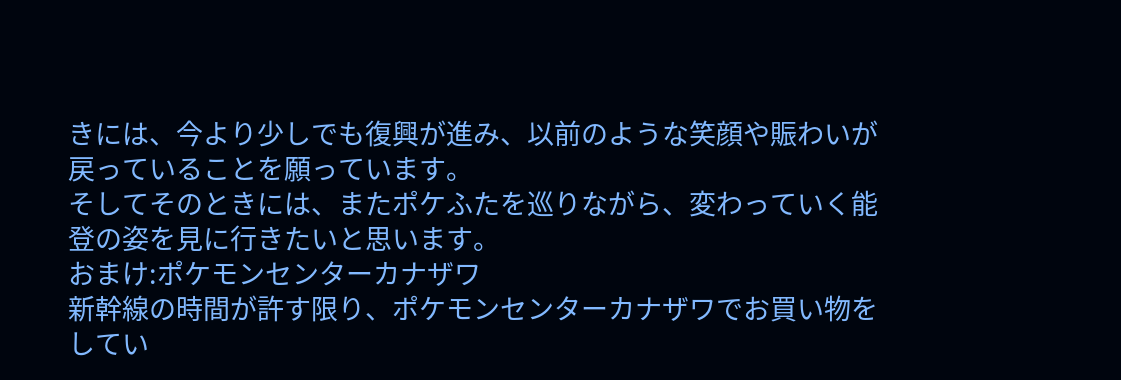きには、今より少しでも復興が進み、以前のような笑顔や賑わいが戻っていることを願っています。
そしてそのときには、またポケふたを巡りながら、変わっていく能登の姿を見に行きたいと思います。
おまけ:ポケモンセンターカナザワ
新幹線の時間が許す限り、ポケモンセンターカナザワでお買い物をしてい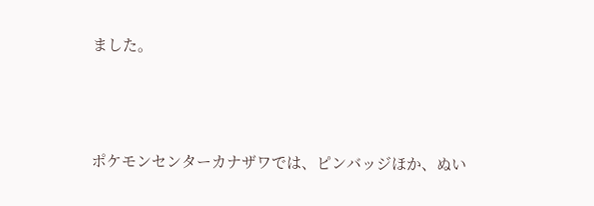ました。



ポケモンセンターカナザワでは、ピンバッジほか、ぬい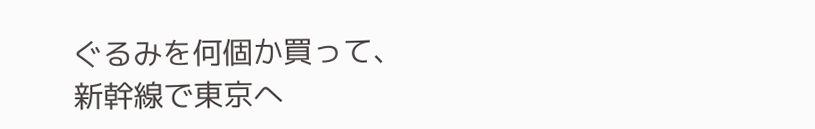ぐるみを何個か買って、新幹線で東京へ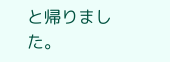と帰りました。